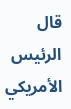قال الرئيس الأمريكي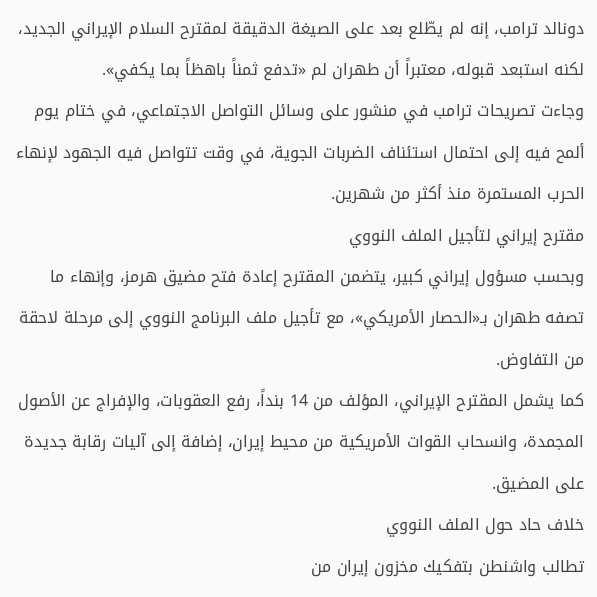دونالد ترامب، إنه لم يطّلع بعد على الصيغة الدقيقة لمقترح السلام الإيراني الجديد، لكنه استبعد قبوله، معتبراً أن طهران لم «تدفع ثمناً باهظاً بما يكفي».
وجاءت تصريحات ترامب في منشور على وسائل التواصل الاجتماعي، في ختام يوم ألمح فيه إلى احتمال استئناف الضربات الجوية، في وقت تتواصل فيه الجهود لإنهاء الحرب المستمرة منذ أكثر من شهرين.
مقترح إيراني لتأجيل الملف النووي
وبحسب مسؤول إيراني كبير، يتضمن المقترح إعادة فتح مضيق هرمز، وإنهاء ما تصفه طهران بـ«الحصار الأمريكي»، مع تأجيل ملف البرنامج النووي إلى مرحلة لاحقة من التفاوض.
كما يشمل المقترح الإيراني، المؤلف من 14 بنداً، رفع العقوبات، والإفراج عن الأصول المجمدة، وانسحاب القوات الأمريكية من محيط إيران، إضافة إلى آليات رقابة جديدة على المضيق.
خلاف حاد حول الملف النووي
تطالب واشنطن بتفكيك مخزون إيران من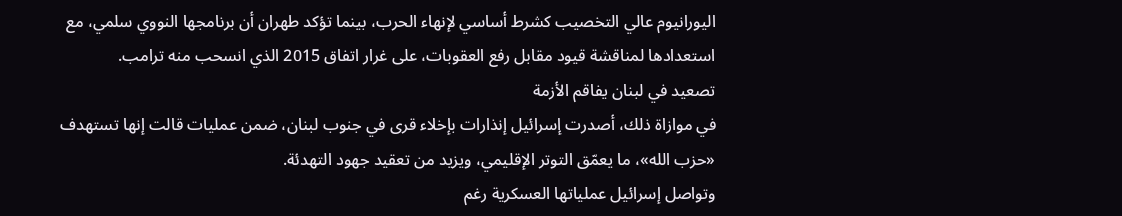اليورانيوم عالي التخصيب كشرط أساسي لإنهاء الحرب، بينما تؤكد طهران أن برنامجها النووي سلمي، مع استعدادها لمناقشة قيود مقابل رفع العقوبات، على غرار اتفاق 2015 الذي انسحب منه ترامب.
تصعيد في لبنان يفاقم الأزمة
في موازاة ذلك، أصدرت إسرائيل إنذارات بإخلاء قرى في جنوب لبنان، ضمن عمليات قالت إنها تستهدف «حزب الله»، ما يعمّق التوتر الإقليمي، ويزيد من تعقيد جهود التهدئة.
وتواصل إسرائيل عملياتها العسكرية رغم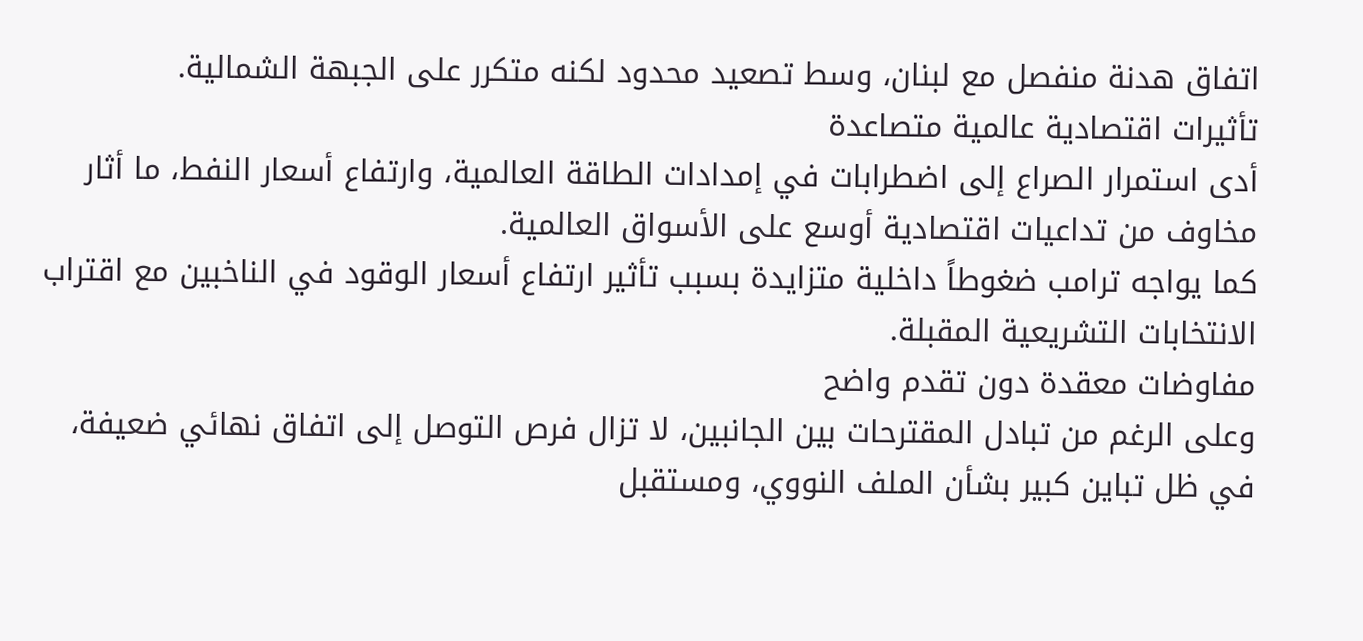اتفاق هدنة منفصل مع لبنان، وسط تصعيد محدود لكنه متكرر على الجبهة الشمالية.
تأثيرات اقتصادية عالمية متصاعدة
أدى استمرار الصراع إلى اضطرابات في إمدادات الطاقة العالمية، وارتفاع أسعار النفط، ما أثار مخاوف من تداعيات اقتصادية أوسع على الأسواق العالمية.
كما يواجه ترامب ضغوطاً داخلية متزايدة بسبب تأثير ارتفاع أسعار الوقود في الناخبين مع اقتراب الانتخابات التشريعية المقبلة.
مفاوضات معقدة دون تقدم واضح
وعلى الرغم من تبادل المقترحات بين الجانبين، لا تزال فرص التوصل إلى اتفاق نهائي ضعيفة، في ظل تباين كبير بشأن الملف النووي، ومستقبل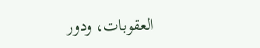العقوبات، ودور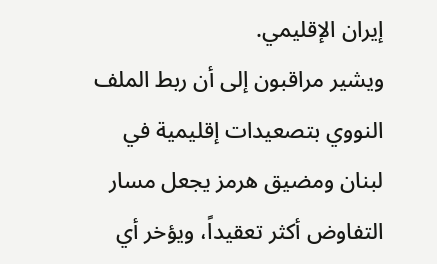إيران الإقليمي.
ويشير مراقبون إلى أن ربط الملف النووي بتصعيدات إقليمية في لبنان ومضيق هرمز يجعل مسار التفاوض أكثر تعقيداً، ويؤخر أي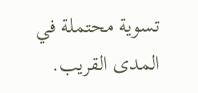تسوية محتملة في المدى القريب.